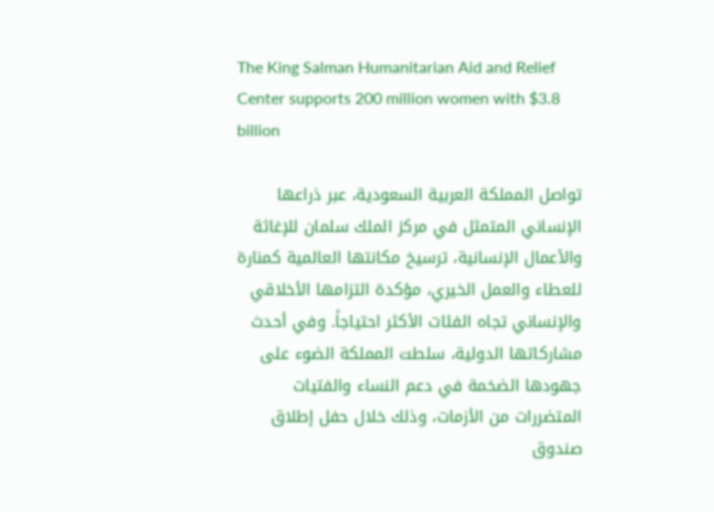The King Salman Humanitarian Aid and Relief Center supports 200 million women with $3.8 billion

تواصل المملكة العربية السعودية، عبر ذراعها الإنساني المتمثل في مركز الملك سلمان للإغاثة والأعمال الإنسانية، ترسيخ مكانتها العالمية كمنارة للعطاء والعمل الخيري، مؤكدة التزامها الأخلاقي والإنساني تجاه الفئات الأكثر احتياجاً. وفي أحدث مشاركاتها الدولية، سلطت المملكة الضوء على جهودها الضخمة في دعم النساء والفتيات المتضررات من الأزمات، وذلك خلال حفل إطلاق صندوق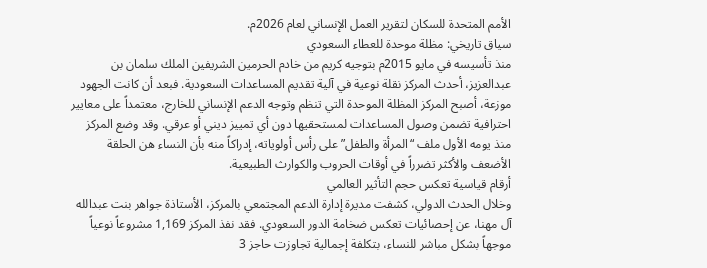الأمم المتحدة للسكان لتقرير العمل الإنساني لعام 2026م.
سياق تاريخي: مظلة موحدة للعطاء السعودي
منذ تأسيسه في مايو 2015م بتوجيه كريم من خادم الحرمين الشريفين الملك سلمان بن عبدالعزيز، أحدث المركز نقلة نوعية في آلية تقديم المساعدات السعودية. فبعد أن كانت الجهود موزعة، أصبح المركز المظلة الموحدة التي تنظم وتوجه الدعم الإنساني للخارج، معتمداً على معايير احترافية تضمن وصول المساعدات لمستحقيها دون أي تمييز ديني أو عرقي. وقد وضع المركز منذ يومه الأول ملف “المرأة والطفل” على رأس أولوياته، إدراكاً منه بأن النساء هن الحلقة الأضعف والأكثر تضرراً في أوقات الحروب والكوارث الطبيعية.
أرقام قياسية تعكس حجم التأثير العالمي
وخلال الحدث الدولي، كشفت مديرة إدارة الدعم المجتمعي بالمركز، الأستاذة جواهر بنت عبدالله آل مهنا، عن إحصائيات تعكس ضخامة الدور السعودي. فقد نفذ المركز 1,169 مشروعاً نوعياً موجهاً بشكل مباشر للنساء، بتكلفة إجمالية تجاوزت حاجز 3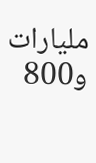مليارات و800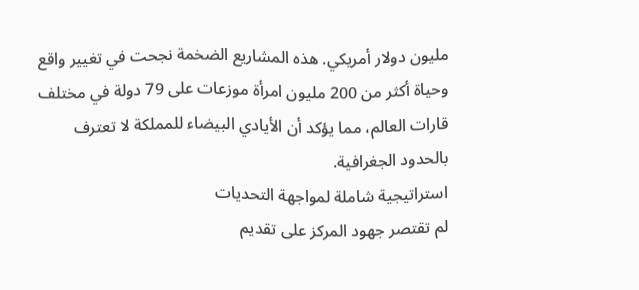مليون دولار أمريكي. هذه المشاريع الضخمة نجحت في تغيير واقع وحياة أكثر من 200 مليون امرأة موزعات على 79 دولة في مختلف قارات العالم، مما يؤكد أن الأيادي البيضاء للمملكة لا تعترف بالحدود الجغرافية.
استراتيجية شاملة لمواجهة التحديات
لم تقتصر جهود المركز على تقديم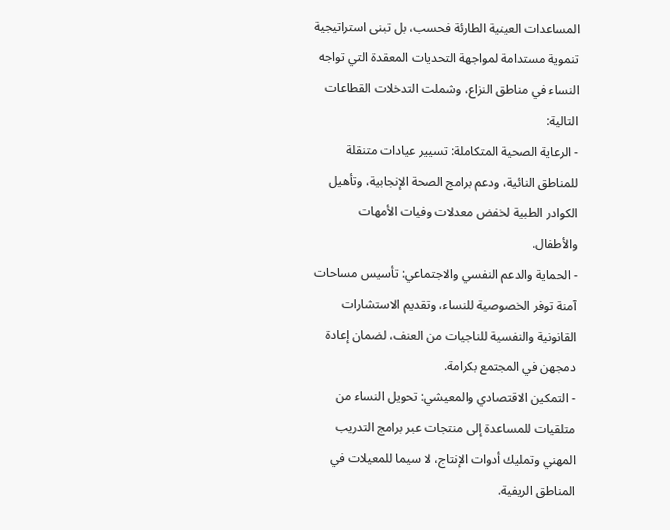المساعدات العينية الطارئة فحسب، بل تبنى استراتيجية تنموية مستدامة لمواجهة التحديات المعقدة التي تواجه النساء في مناطق النزاع، وشملت التدخلات القطاعات التالية:
- الرعاية الصحية المتكاملة: تسيير عيادات متنقلة للمناطق النائية، ودعم برامج الصحة الإنجابية، وتأهيل الكوادر الطبية لخفض معدلات وفيات الأمهات والأطفال.
- الحماية والدعم النفسي والاجتماعي: تأسيس مساحات آمنة توفر الخصوصية للنساء، وتقديم الاستشارات القانونية والنفسية للناجيات من العنف، لضمان إعادة دمجهن في المجتمع بكرامة.
- التمكين الاقتصادي والمعيشي: تحويل النساء من متلقيات للمساعدة إلى منتجات عبر برامج التدريب المهني وتمليك أدوات الإنتاج، لا سيما للمعيلات في المناطق الريفية.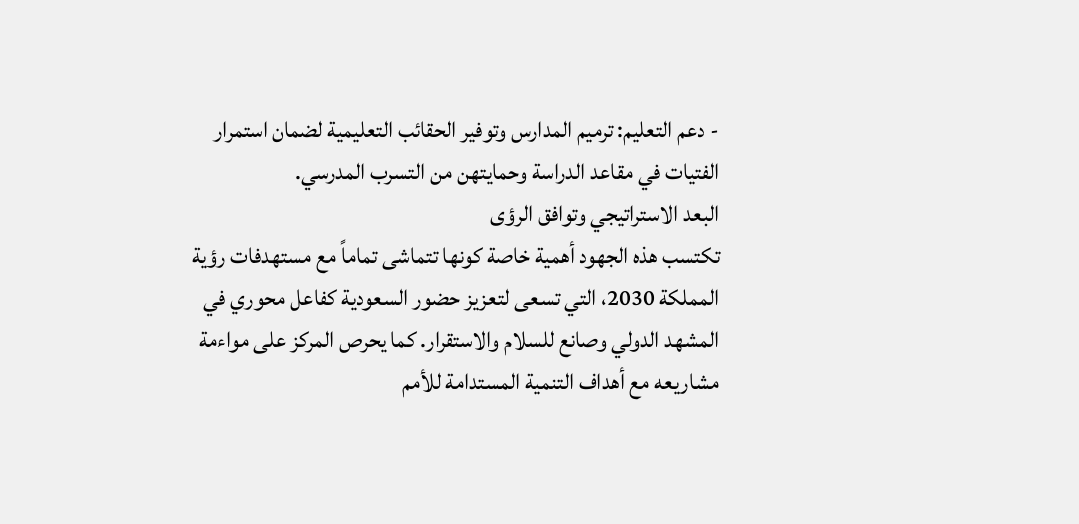- دعم التعليم: ترميم المدارس وتوفير الحقائب التعليمية لضمان استمرار الفتيات في مقاعد الدراسة وحمايتهن من التسرب المدرسي.
البعد الاستراتيجي وتوافق الرؤى
تكتسب هذه الجهود أهمية خاصة كونها تتماشى تماماً مع مستهدفات رؤية المملكة 2030، التي تسعى لتعزيز حضور السعودية كفاعل محوري في المشهد الدولي وصانع للسلام والاستقرار. كما يحرص المركز على مواءمة مشاريعه مع أهداف التنمية المستدامة للأمم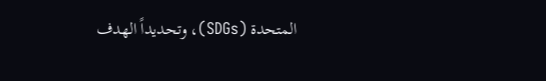المتحدة (SDGs)، وتحديداً الهدف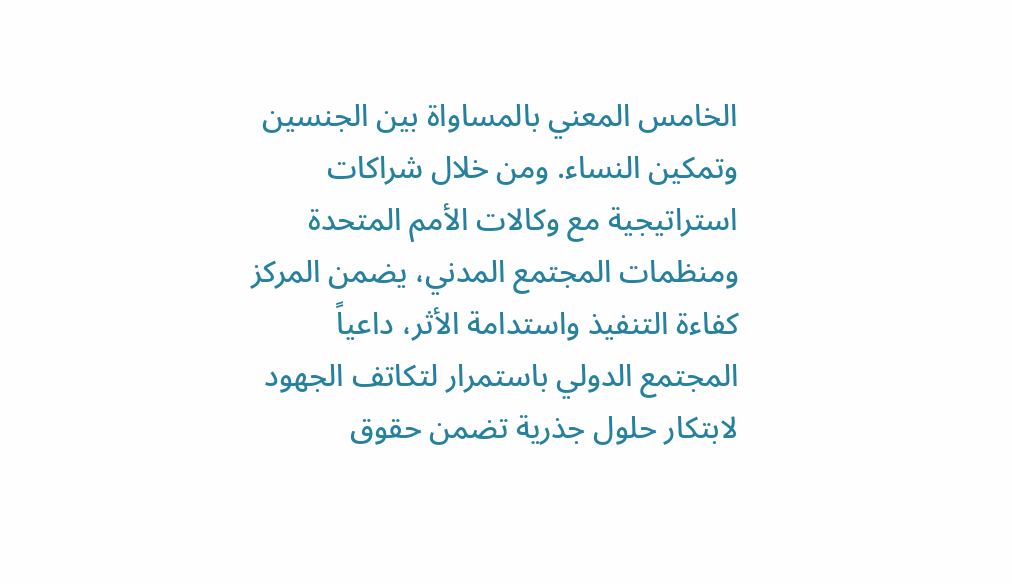الخامس المعني بالمساواة بين الجنسين وتمكين النساء. ومن خلال شراكات استراتيجية مع وكالات الأمم المتحدة ومنظمات المجتمع المدني، يضمن المركز كفاءة التنفيذ واستدامة الأثر، داعياً المجتمع الدولي باستمرار لتكاتف الجهود لابتكار حلول جذرية تضمن حقوق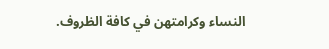النساء وكرامتهن في كافة الظروف.